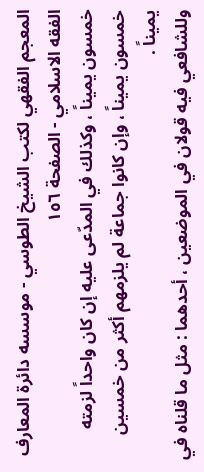المعجم الفقهي لکتب الشيخ الطوسي - موسسه دائرة المعارف الفقه الاسلامي - الصفحة ١٥٦
خمسون يميناً ، وكذلك في المدّعى عليه إن كان واحداً لزمته خمسون يميناً ، وإن كانوا جماعة لم يلزمهم أكثر من خمسين يميناً .
وللشافعي فيه قولان في الموضعين ، أحدهما : مثل ما قلناه في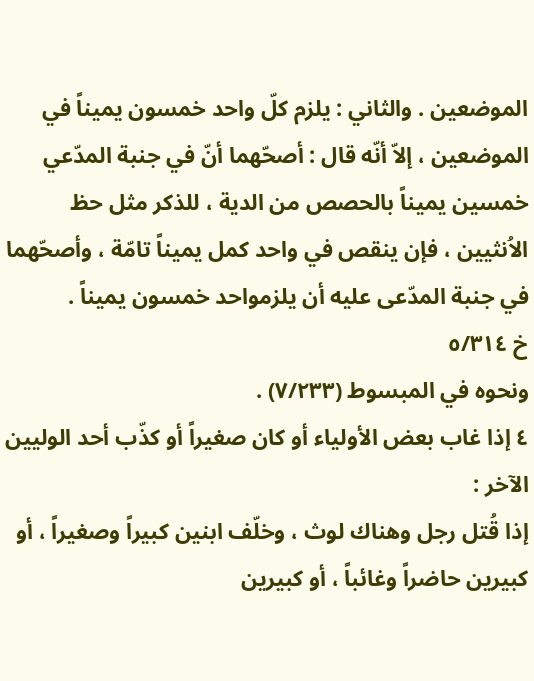الموضعين . والثاني : يلزم كلّ واحد خمسون يميناً في الموضعين ، إلاّ أنّه قال : أصحّهما أنّ في جنبة المدّعي خمسين يميناً بالحصص من الدية ، للذكر مثل حظ الاُنثيين ، فإن ينقص في واحد كمل يميناً تامّة ، وأصحّهما في جنبة المدّعى عليه أن يلزمواحد خمسون يميناً .
خ ٥/٣١٤
ونحوه في المبسوط (٧/٢٣٣) .
٤ إذا غاب بعض الأولياء أو كان صغيراً أو كذّب أحد الوليين الآخر :
إذا قُتل رجل وهناك لوث ، وخلّف ابنين كبيراً وصغيراً ، أو كبيرين حاضراً وغائباً ، أو كبيرين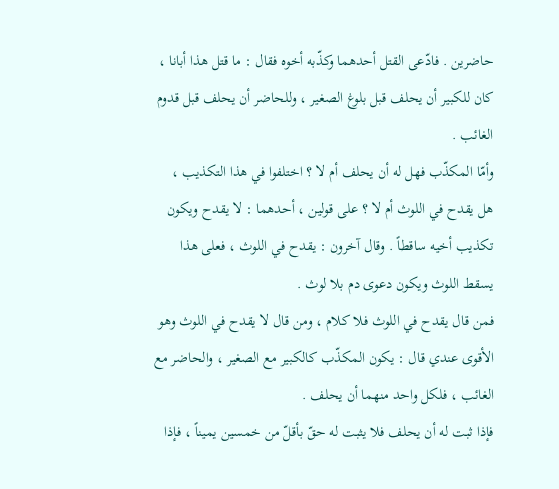حاضرين . فادّعى القتل أحدهما وكذّبه أخوه فقال : ما قتل هذا أبانا ، كان للكبير أن يحلف قبل بلوغ الصغير ، وللحاضر أن يحلف قبل قدوم الغائب .
وأمّا المكذّب فهل له أن يحلف أم لا ؟ اختلفوا في هذا التكذيب ، هل يقدح في اللوث أم لا ؟ على قولين ، أحدهما : لا يقدح ويكون تكذيب أخيه ساقطاً . وقال آخرون : يقدح في اللوث ، فعلى هذا يسقط اللوث ويكون دعوى دم بلا لوث .
فمن قال يقدح في اللوث فلا كلام ، ومن قال لا يقدح في اللوث وهو الأقوى عندي قال : يكون المكذّب كالكبير مع الصغير ، والحاضر مع الغائب ، فلكل واحد منهما أن يحلف .
فإذا ثبت له أن يحلف فلا يثبت له حقّ بأقلّ من خمسين يميناً ، فإذا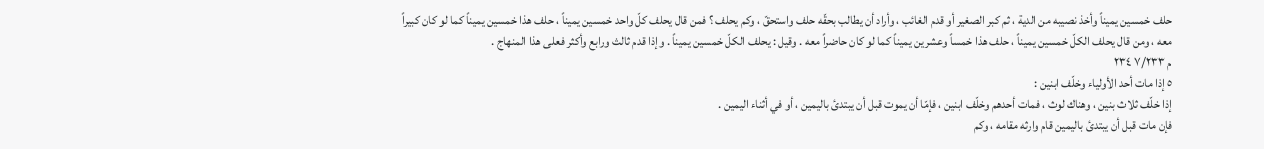حلف خمسين يميناً وأخذ نصيبه من الدية ، ثم كبر الصغير أو قدم الغائب ، وأراد أن يطالب بحقّه حلف واستحقّ ، وكم يحلف ؟ فمن قال يحلف كلّ واحد خمسين يميناً ، حلف هذا خمسين يميناً كما لو كان كبيراً معه ، ومن قال يحلف الكلّ خمسين يميناً ، حلف هذا خمساً وعشرين يميناً كما لو كان حاضراً معه . وقيل : يحلف الكلّ خمسين يميناً . وإذا قدم ثالث ورابع وأكثر فعلى هذا المنهاج .
م ٧/٢٣٣ ٢٣٤
٥ إذا مات أحد الأولياء وخلّف ابنين :
إذا خلّف ثلاث بنين ، وهناك لوث ، فمات أحدهم وخلّف ابنين ، فإمّا أن يموت قبل أن يبتدئ باليمين ، أو في أثناء اليمين .
فإن مات قبل أن يبتدئ باليمين قام وارثه مقامه ، وكم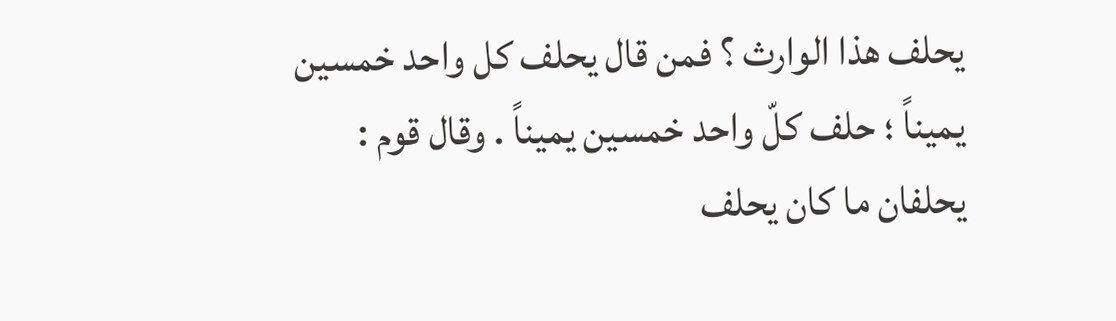يحلف هذا الوارث ؟ فمن قال يحلف كل واحد خمسين يميناً ؛ حلف كلّ واحد خمسين يميناً . وقال قوم : يحلفان ما كان يحلف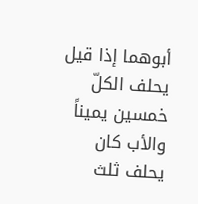أبوهما إذا قيل يحلف الكلّ خمسين يميناً والأب كان يحلف ثلث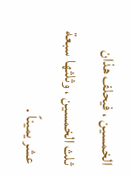الخمسين ، فيحلف هذان ثلث الخمسين ، وثلثها سبعة عشر يميناً .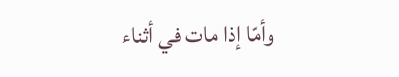وأمّا إذا مات في أثناء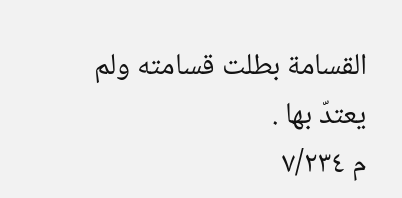القسامة بطلت قسامته ولم يعتدّ بها .
م ٧/٢٣٤